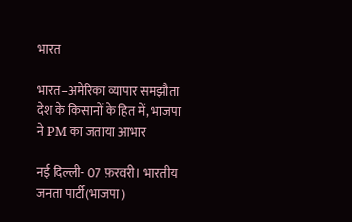भारत

भारत–अमेरिका व्यापार समझौता देश के किसानों के हित में, भाजपा ने PM का जताया आभार

नई दिल्ली- 07 फ़रवरी। भारतीय जनता पार्टी(भाजपा)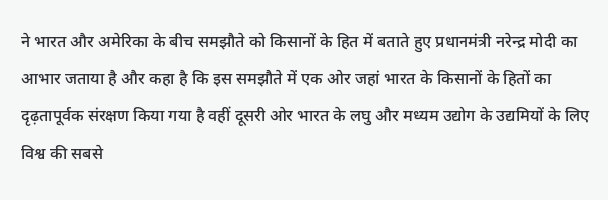ने भारत और अमेरिका के बीच समझौते को किसानों के हित में बताते हुए प्रधानमंत्री नरेन्द्र मोदी का आभार जताया है और कहा है कि इस समझौते में एक ओर जहां भारत के किसानों के हितों का दृढ़तापूर्वक संरक्षण किया गया है वहीं दूसरी ओर भारत के लघु और मध्यम उद्योग के उद्यमियों के लिए विश्व की सबसे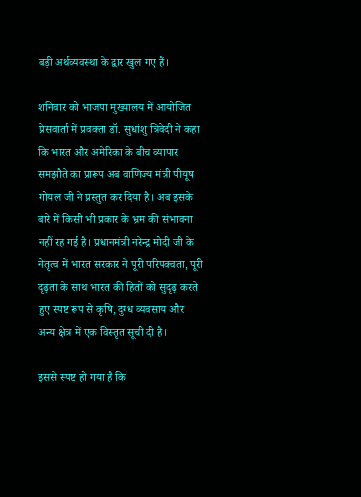बड़ी अर्थव्यवस्था के द्वार खुल गए हैं।

शनिवार को भाजपा मुख्यालय में आयोजित प्रेसवार्ता में प्रवक्ता डॉ. सुधांशु त्रिवेदी ने कहा कि भारत और अमेरिका के बीच व्यापार समझौते का प्रारूप अब वाणिज्य मंत्री पीयूष गोयल जी ने प्रस्तुत कर दिया है। अब इसके बारे में किसी भी प्रकार के भ्रम की संभावना नहीं रह गई है। प्रधानमंत्री नरेन्द्र मोदी जी के नेतृत्व में भारत सरकार ने पूरी परिपक्वता, पूरी दृढ़ता के साथ भारत की हितों को सुदृढ़ करते हुए स्पष्ट रूप से कृषि, दुग्ध व्यवसाय और अन्य क्षेत्र में एक विस्तृत सूची दी है।

इससे स्पष्ट हो गया है कि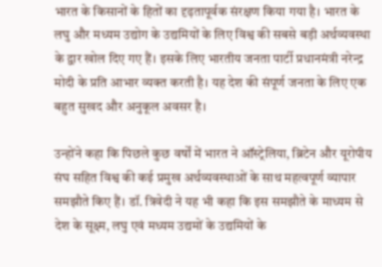भारत के किसानों के हितों का दृढ़तापूर्वक संरक्षण किया गया है। भारत के लघु और मध्यम उद्योग के उद्यमियों के लिए विश्व की सबसे बड़ी अर्थव्यवस्था के द्वार खोल दिए गए हैं। इसके लिए भारतीय जनता पार्टी प्रधानमंत्री नरेन्द्र मोदी के प्रति आभार व्यक्त करती है। यह देश की संपूर्ण जनता के लिए एक बहुत सुखद और अनुकूल अवसर है।

उन्होंने कहा कि पिछले कुछ वर्षों में भारत ने ऑस्ट्रेलिया, ब्रिटेन और यूरोपीय संघ सहित विश्व की कई प्रमुख अर्थव्यवस्थाओं के साथ महत्वपूर्ण व्यापार समझौते किए हैं। डॉ. त्रिवेदी ने यह भी कहा कि इस समझौते के माध्यम से देश के सूक्ष्म, लघु एवं मध्यम उद्यमों के उद्यमियों के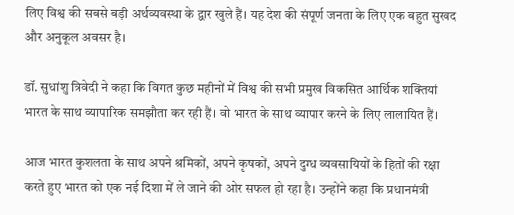लिए विश्व की सबसे बड़ी अर्थव्यवस्था के द्वार खुले हैं। यह देश की संपूर्ण जनता के लिए एक बहुत सुखद और अनुकूल अवसर है।

डॉ. सुधांशु त्रिवेदी ने कहा कि विगत कुछ महीनों में विश्व की सभी प्रमुख विकसित आर्थिक शक्तियां भारत के साथ व्यापारिक समझौता कर रही हैं। वो भारत के साथ व्यापार करने के लिए लालायित हैं।

आज भारत कुशलता के साथ अपने श्रमिकों, अपने कृषकों, अपने दुग्ध व्यवसायियों के हितों की रक्षा करते हुए भारत को एक नई दिशा में ले जाने की ओर सफल हो रहा है। उन्होंने कहा कि प्रधानमंत्री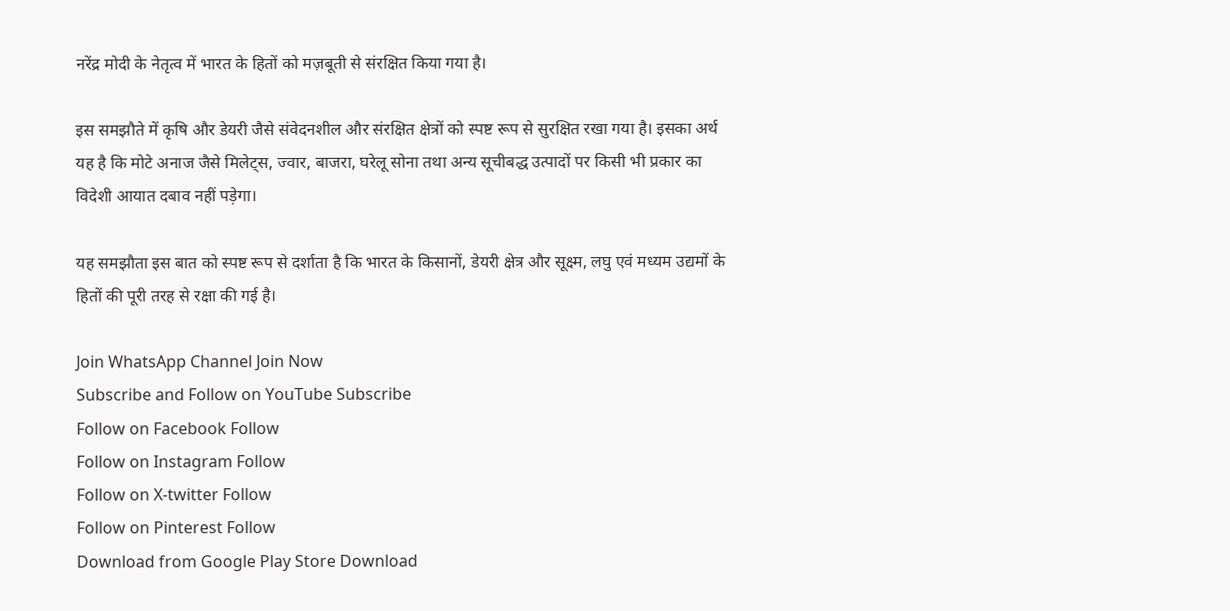नरेंद्र मोदी के नेतृत्व में भारत के हितों को मज़बूती से संरक्षित किया गया है।

इस समझौते में कृषि और डेयरी जैसे संवेदनशील और संरक्षित क्षेत्रों को स्पष्ट रूप से सुरक्षित रखा गया है। इसका अर्थ यह है कि मोटे अनाज जैसे मिलेट्स, ज्वार, बाजरा, घरेलू सोना तथा अन्य सूचीबद्ध उत्पादों पर किसी भी प्रकार का विदेशी आयात दबाव नहीं पड़ेगा।

यह समझौता इस बात को स्पष्ट रूप से दर्शाता है कि भारत के किसानों, डेयरी क्षेत्र और सूक्ष्म, लघु एवं मध्यम उद्यमों के हितों की पूरी तरह से रक्षा की गई है।

Join WhatsApp Channel Join Now
Subscribe and Follow on YouTube Subscribe
Follow on Facebook Follow
Follow on Instagram Follow
Follow on X-twitter Follow
Follow on Pinterest Follow
Download from Google Play Store Download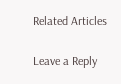Related Articles

Leave a Reply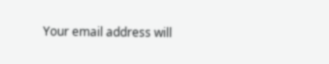Your email address will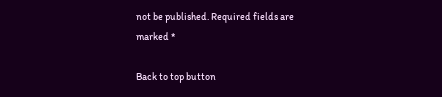not be published. Required fields are marked *

Back to top button